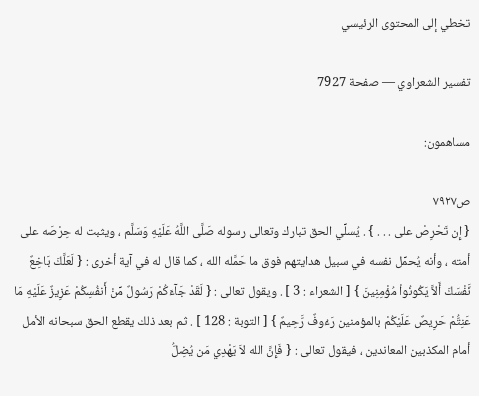تخطي إلى المحتوى الرئيسي

تفسير الشعراوي — صفحة 7927

مساهمون:

ص٧٩٢٧
{ إِن تَحْرِصْ على . . . } . يُسلِّي الحق تبارك وتعالى رسوله صَلَّى اللَّهُ عَلَيْهِ وَسَلَّم ، ويثبت له حِرْصَه على أمته ، وأنه يُحمِّل نفسه في سبيل هدايتهم فوق ما حَمَّله الله ، كما قال له في آية أخرى : { لَعَلَّكَ بَاخِعٌ نَّفْسَكَ أَلاَّ يَكُونُواْ مُؤْمِنِينَ } [ الشعراء : 3 ] . ويقول تعالى : { لَقَدْ جَآءَكُمْ رَسُولٌ مِّنْ أَنفُسِكُمْ عَزِيزٌ عَلَيْهِ مَا عَنِتُّمْ حَرِيصٌ عَلَيْكُمْ بالمؤمنين رَءُوفٌ رَّحِيمٌ } [ التوبة : 128 ] . ثم بعد ذلك يقطع الحق سبحانه الأمل أمام المكذبين المعاندين ، فيقول تعالى : { فَإِنَّ الله لاَ يَهْدِي مَن يُضِلُّ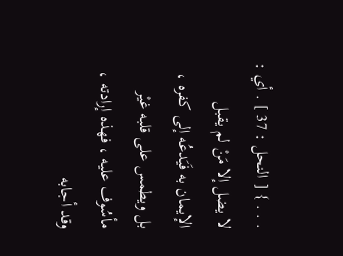. . . } [ النحل : 37 ] . أي : لا يضل إلا مَنْ لم يقبل الإيمان به فَيَدعُه إلى كفره ، بل ويطمس على قلبه غيْر مأسُوف عليه ، فهذه إرادته ، وقد أجابه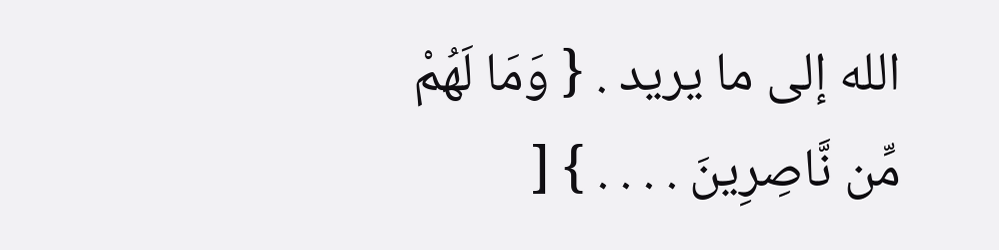الله إلى ما يريد . { وَمَا لَهُمْ مِّن نَّاصِرِينَ . . . . } [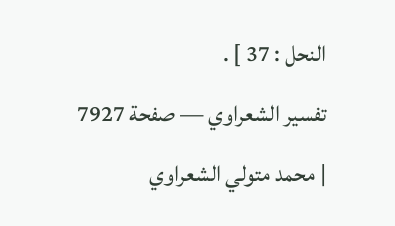النحل : 37 ] .
تفسير الشعراوي — صفحة 7927 | محمد متولي الشعراوي